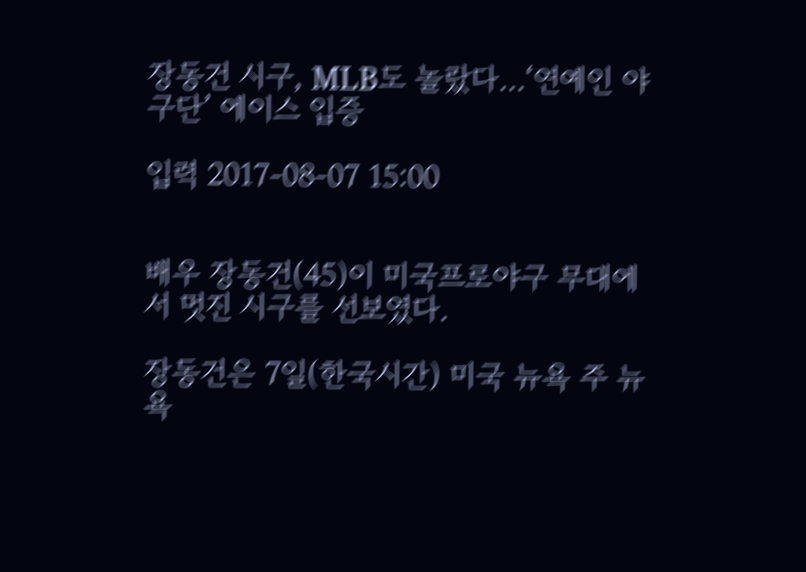장동건 시구, MLB도 놀랐다…‘연예인 야구단’ 에이스 입증

입력 2017-08-07 15:00


배우 장동건(45)이 미국프로야구 무대에서 멋진 시구를 선보였다.

장동건은 7일(한국시간) 미국 뉴욕 주 뉴욕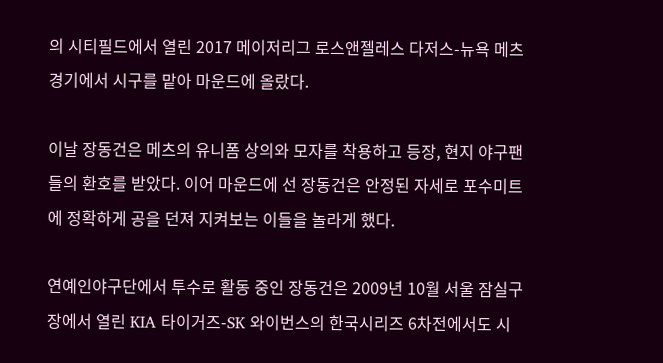의 시티필드에서 열린 2017 메이저리그 로스앤젤레스 다저스-뉴욕 메츠 경기에서 시구를 맡아 마운드에 올랐다.

이날 장동건은 메츠의 유니폼 상의와 모자를 착용하고 등장, 현지 야구팬들의 환호를 받았다. 이어 마운드에 선 장동건은 안정된 자세로 포수미트에 정확하게 공을 던져 지켜보는 이들을 놀라게 했다.

연예인야구단에서 투수로 활동 중인 장동건은 2009년 10월 서울 잠실구장에서 열린 KIA 타이거즈-SK 와이번스의 한국시리즈 6차전에서도 시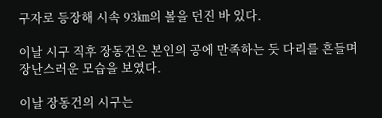구자로 등장해 시속 93㎞의 볼을 던진 바 있다.

이날 시구 직후 장동건은 본인의 공에 만족하는 듯 다리를 흔들며 장난스러운 모습을 보였다.

이날 장동건의 시구는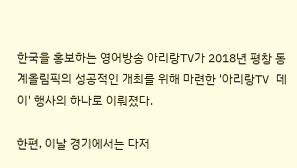한국을 홍보하는 영어방송 아리랑TV가 2018년 평창 동계올림픽의 성공적인 개최를 위해 마련한 '아리랑TV 데이' 행사의 하나로 이뤄졌다.

한편, 이날 경기에서는 다저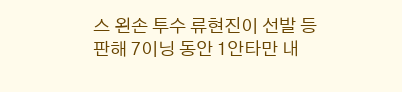스 왼손 투수 류현진이 선발 등판해 7이닝 동안 1안타만 내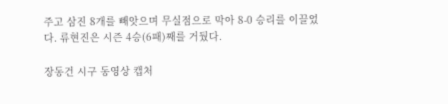주고 삼진 8개를 빼앗으며 무실점으로 막아 8-0 승리를 이끌었다. 류현진은 시즌 4승(6패)째를 거뒀다.

장동건 시구 동영상 캡처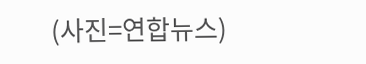(사진=연합뉴스)